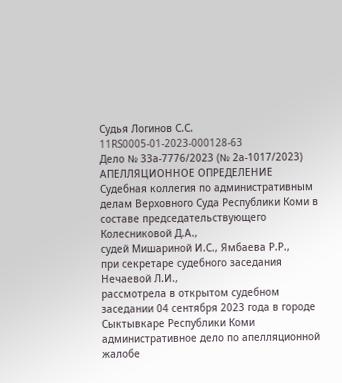Судья Логинов С.С. 11RS0005-01-2023-000128-63
Дело № 33а-7776/2023 (№ 2а-1017/2023)
АПЕЛЛЯЦИОННОЕ ОПРЕДЕЛЕНИЕ
Судебная коллегия по административным делам Верховного Суда Республики Коми в составе председательствующего Колесниковой Д.А.,
судей Мишариной И.С., Ямбаева Р.Р.,
при секретаре судебного заседания Нечаевой Л.И.,
рассмотрела в открытом судебном заседании 04 сентября 2023 года в городе Сыктывкаре Республики Коми административное дело по апелляционной жалобе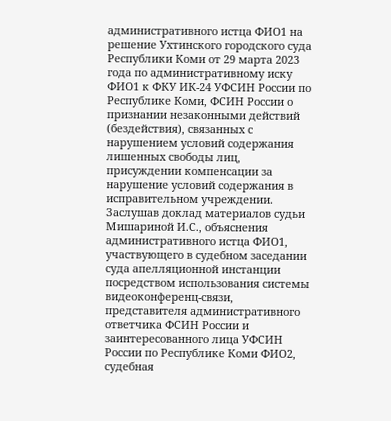административного истца ФИО1 на решение Ухтинского городского суда Республики Коми от 29 марта 2023 года по административному иску ФИО1 к ФКУ ИК-24 УФСИН России по Республике Коми, ФСИН России о признании незаконными действий (бездействия), связанных с нарушением условий содержания лишенных свободы лиц, присуждении компенсации за нарушение условий содержания в исправительном учреждении.
Заслушав доклад материалов судьи Мишариной И.С., объяснения административного истца ФИО1, участвующего в судебном заседании суда апелляционной инстанции посредством использования системы видеоконференц-связи, представителя административного ответчика ФСИН России и заинтересованного лица УФСИН России по Республике Коми ФИО2, судебная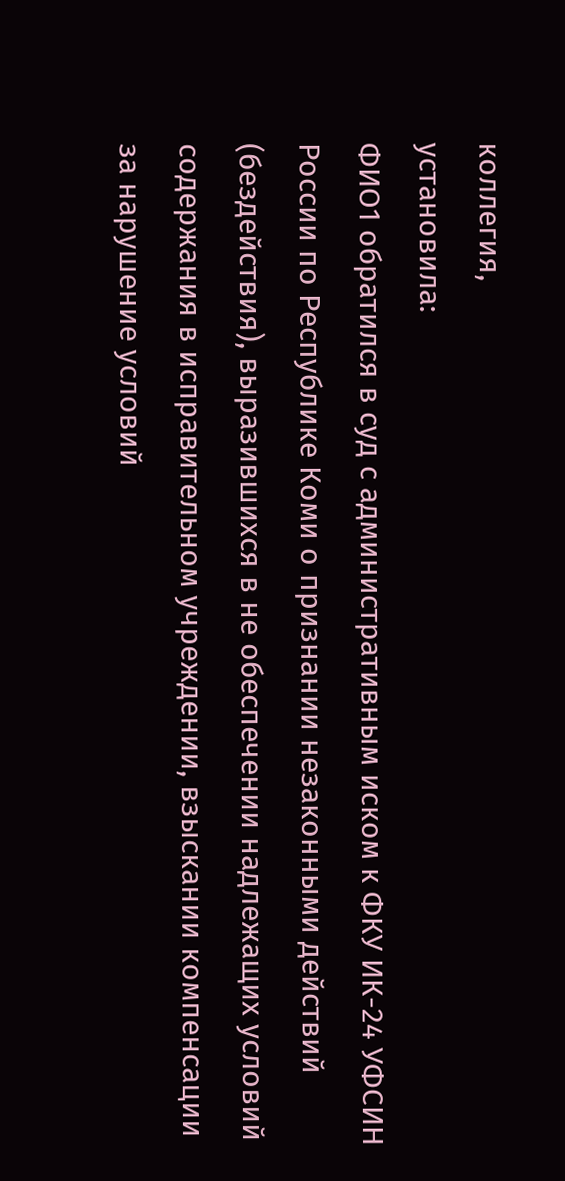коллегия,
установила:
ФИО1 обратился в суд с административным иском к ФКУ ИК-24 УФСИН России по Республике Коми о признании незаконными действий (бездействия), выразившихся в не обеспечении надлежащих условий содержания в исправительном учреждении, взыскании компенсации за нарушение условий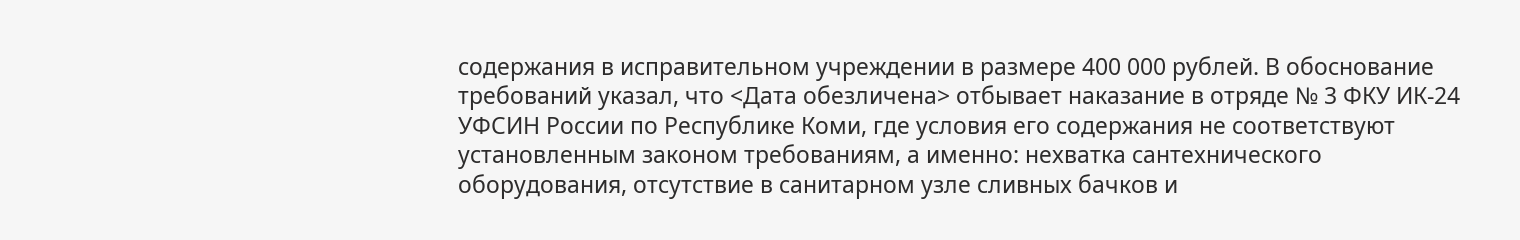содержания в исправительном учреждении в размере 400 000 рублей. В обоснование требований указал, что <Дата обезличена> отбывает наказание в отряде № 3 ФКУ ИК-24 УФСИН России по Республике Коми, где условия его содержания не соответствуют установленным законом требованиям, а именно: нехватка сантехнического оборудования, отсутствие в санитарном узле сливных бачков и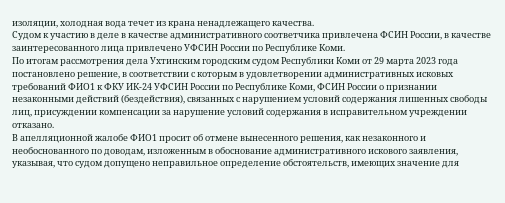изоляции, холодная вода течет из крана ненадлежащего качества.
Судом к участию в деле в качестве административного соответчика привлечена ФСИН России, в качестве заинтересованного лица привлечено УФСИН России по Республике Коми.
По итогам рассмотрения дела Ухтинским городским судом Республики Коми от 29 марта 2023 года постановлено решение, в соответствии с которым в удовлетворении административных исковых требований ФИО1 к ФКУ ИК-24 УФСИН России по Республике Коми, ФСИН России о признании незаконными действий (бездействия), связанных с нарушением условий содержания лишенных свободы лиц, присуждении компенсации за нарушение условий содержания в исправительном учреждении отказано.
В апелляционной жалобе ФИО1 просит об отмене вынесенного решения, как незаконного и необоснованного по доводам, изложенным в обоснование административного искового заявления, указывая, что судом допущено неправильное определение обстоятельств, имеющих значение для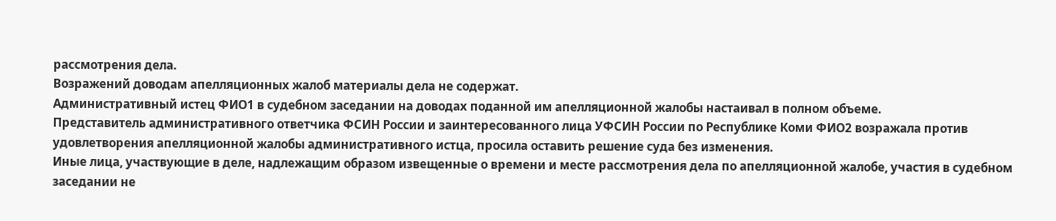рассмотрения дела.
Возражений доводам апелляционных жалоб материалы дела не содержат.
Административный истец ФИО1 в судебном заседании на доводах поданной им апелляционной жалобы настаивал в полном объеме.
Представитель административного ответчика ФСИН России и заинтересованного лица УФСИН России по Республике Коми ФИО2 возражала против удовлетворения апелляционной жалобы административного истца, просила оставить решение суда без изменения.
Иные лица, участвующие в деле, надлежащим образом извещенные о времени и месте рассмотрения дела по апелляционной жалобе, участия в судебном заседании не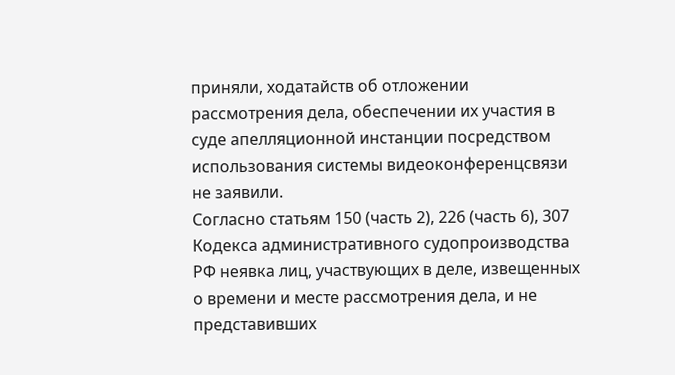приняли, ходатайств об отложении рассмотрения дела, обеспечении их участия в суде апелляционной инстанции посредством использования системы видеоконференцсвязи не заявили.
Согласно статьям 150 (часть 2), 226 (часть 6), 307 Кодекса административного судопроизводства РФ неявка лиц, участвующих в деле, извещенных о времени и месте рассмотрения дела, и не представивших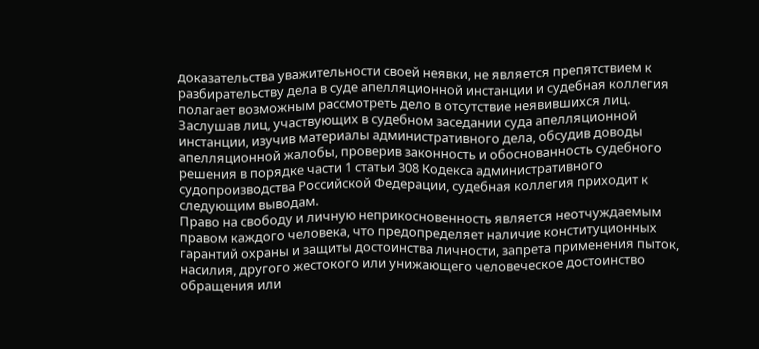доказательства уважительности своей неявки, не является препятствием к разбирательству дела в суде апелляционной инстанции и судебная коллегия полагает возможным рассмотреть дело в отсутствие неявившихся лиц.
Заслушав лиц, участвующих в судебном заседании суда апелляционной инстанции, изучив материалы административного дела, обсудив доводы апелляционной жалобы, проверив законность и обоснованность судебного решения в порядке части 1 статьи 308 Кодекса административного судопроизводства Российской Федерации, судебная коллегия приходит к следующим выводам.
Право на свободу и личную неприкосновенность является неотчуждаемым правом каждого человека, что предопределяет наличие конституционных гарантий охраны и защиты достоинства личности, запрета применения пыток, насилия, другого жестокого или унижающего человеческое достоинство обращения или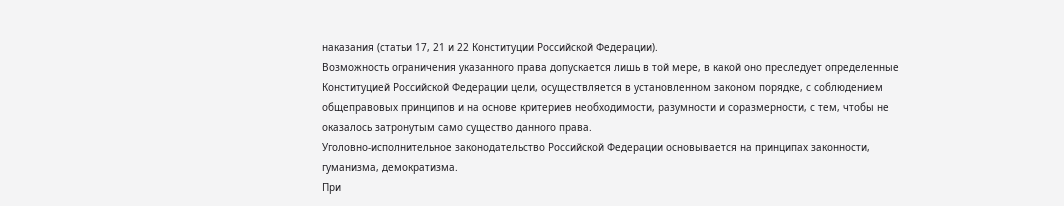наказания (статьи 17, 21 и 22 Конституции Российской Федерации).
Возможность ограничения указанного права допускается лишь в той мере, в какой оно преследует определенные Конституцией Российской Федерации цели, осуществляется в установленном законом порядке, с соблюдением общеправовых принципов и на основе критериев необходимости, разумности и соразмерности, с тем, чтобы не оказалось затронутым само существо данного права.
Уголовно-исполнительное законодательство Российской Федерации основывается на принципах законности, гуманизма, демократизма.
При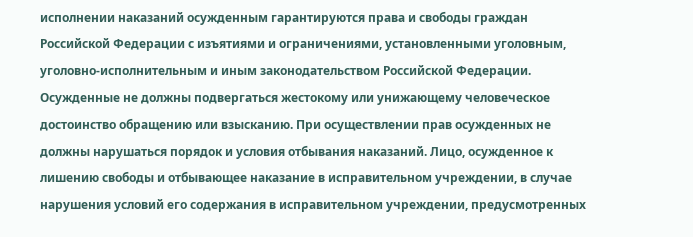исполнении наказаний осужденным гарантируются права и свободы граждан Российской Федерации с изъятиями и ограничениями, установленными уголовным, уголовно-исполнительным и иным законодательством Российской Федерации. Осужденные не должны подвергаться жестокому или унижающему человеческое достоинство обращению или взысканию. При осуществлении прав осужденных не должны нарушаться порядок и условия отбывания наказаний. Лицо, осужденное к лишению свободы и отбывающее наказание в исправительном учреждении, в случае нарушения условий его содержания в исправительном учреждении, предусмотренных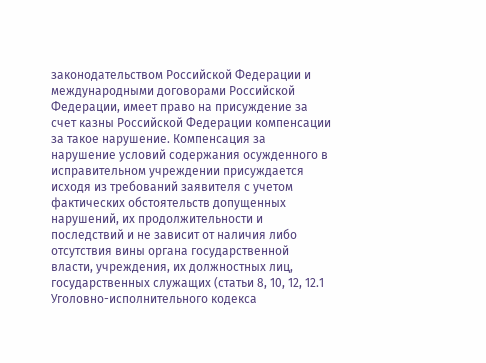законодательством Российской Федерации и международными договорами Российской Федерации, имеет право на присуждение за счет казны Российской Федерации компенсации за такое нарушение. Компенсация за нарушение условий содержания осужденного в исправительном учреждении присуждается исходя из требований заявителя с учетом фактических обстоятельств допущенных нарушений, их продолжительности и последствий и не зависит от наличия либо отсутствия вины органа государственной власти, учреждения, их должностных лиц, государственных служащих (статьи 8, 10, 12, 12.1 Уголовно-исполнительного кодекса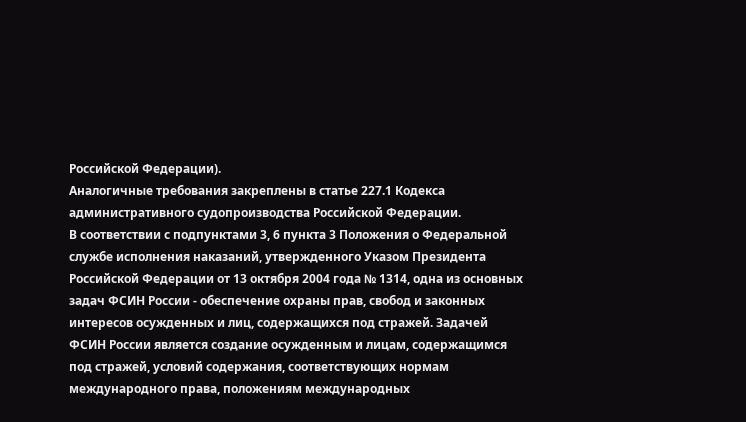Российской Федерации).
Аналогичные требования закреплены в статье 227.1 Кодекса административного судопроизводства Российской Федерации.
В соответствии с подпунктами 3, 6 пункта 3 Положения о Федеральной службе исполнения наказаний, утвержденного Указом Президента Российской Федерации от 13 октября 2004 года № 1314, одна из основных задач ФСИН России - обеспечение охраны прав, свобод и законных интересов осужденных и лиц, содержащихся под стражей. Задачей ФСИН России является создание осужденным и лицам, содержащимся под стражей, условий содержания, соответствующих нормам международного права, положениям международных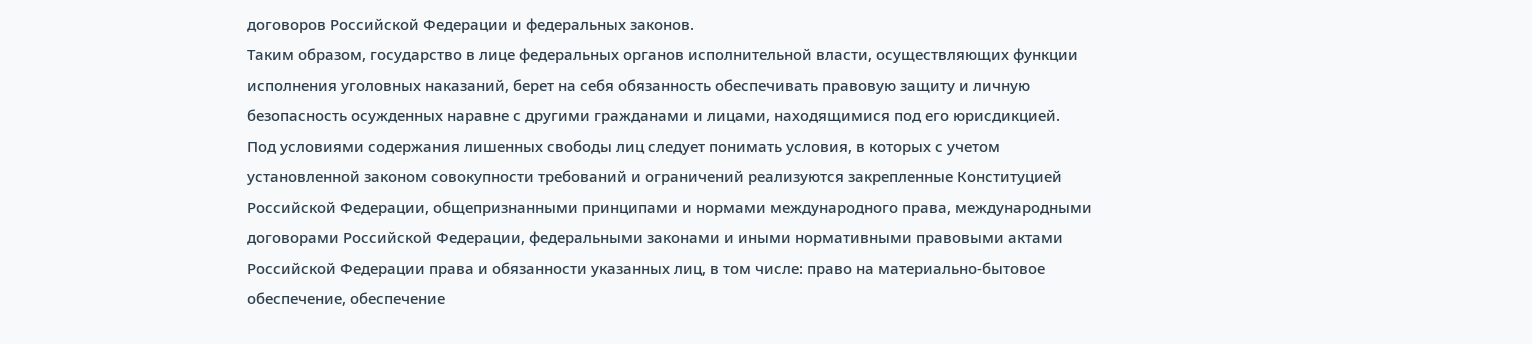договоров Российской Федерации и федеральных законов.
Таким образом, государство в лице федеральных органов исполнительной власти, осуществляющих функции исполнения уголовных наказаний, берет на себя обязанность обеспечивать правовую защиту и личную безопасность осужденных наравне с другими гражданами и лицами, находящимися под его юрисдикцией.
Под условиями содержания лишенных свободы лиц следует понимать условия, в которых с учетом установленной законом совокупности требований и ограничений реализуются закрепленные Конституцией Российской Федерации, общепризнанными принципами и нормами международного права, международными договорами Российской Федерации, федеральными законами и иными нормативными правовыми актами Российской Федерации права и обязанности указанных лиц, в том числе: право на материально-бытовое обеспечение, обеспечение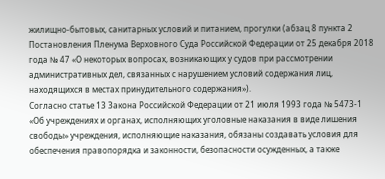жилищно-бытовых, санитарных условий и питанием, прогулки (абзац 8 пункта 2 Постановления Пленума Верховного Суда Российской Федерации от 25 декабря 2018 года № 47 «О некоторых вопросах, возникающих у судов при рассмотрении административных дел, связанных с нарушением условий содержания лиц, находящихся в местах принудительного содержания»).
Согласно статье 13 Закона Российской Федерации от 21 июля 1993 года № 5473-1 «Об учреждениях и органах, исполняющих уголовные наказания в виде лишения свободы» учреждения, исполняющие наказания, обязаны создавать условия для обеспечения правопорядка и законности, безопасности осужденных, а также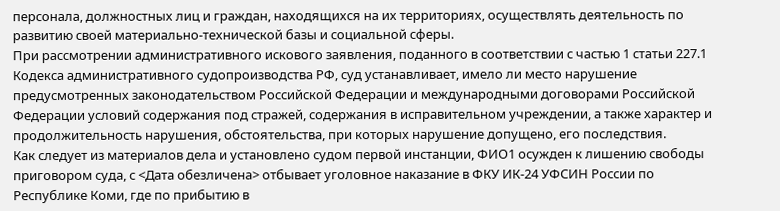персонала, должностных лиц и граждан, находящихся на их территориях, осуществлять деятельность по развитию своей материально-технической базы и социальной сферы.
При рассмотрении административного искового заявления, поданного в соответствии с частью 1 статьи 227.1 Кодекса административного судопроизводства РФ, суд устанавливает, имело ли место нарушение предусмотренных законодательством Российской Федерации и международными договорами Российской Федерации условий содержания под стражей, содержания в исправительном учреждении, а также характер и продолжительность нарушения, обстоятельства, при которых нарушение допущено, его последствия.
Как следует из материалов дела и установлено судом первой инстанции, ФИО1 осужден к лишению свободы приговором суда, с <Дата обезличена> отбывает уголовное наказание в ФКУ ИК-24 УФСИН России по Республике Коми, где по прибытию в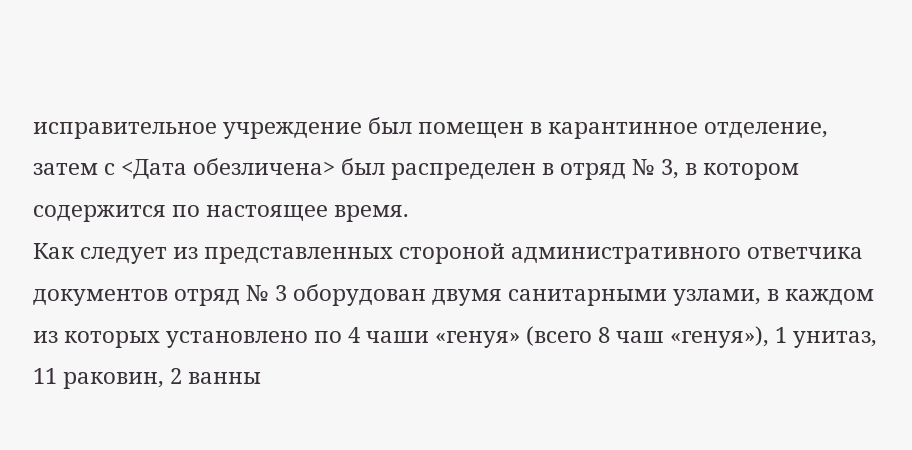исправительное учреждение был помещен в карантинное отделение, затем с <Дата обезличена> был распределен в отряд № 3, в котором содержится по настоящее время.
Как следует из представленных стороной административного ответчика документов отряд № 3 оборудован двумя санитарными узлами, в каждом из которых установлено по 4 чаши «генуя» (всего 8 чаш «генуя»), 1 унитаз, 11 раковин, 2 ванны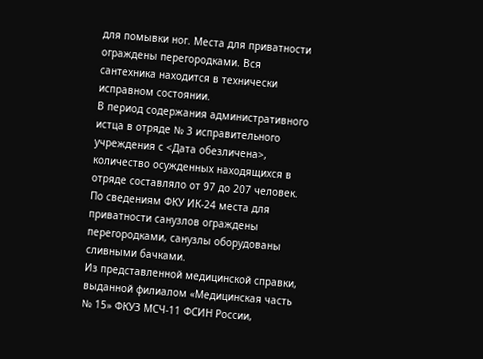для помывки ног. Места для приватности ограждены перегородками. Вся сантехника находится в технически исправном состоянии.
В период содержания административного истца в отряде № 3 исправительного учреждения с <Дата обезличена>, количество осужденных находящихся в отряде составляло от 97 до 207 человек.
По сведениям ФКУ ИК-24 места для приватности санузлов ограждены перегородками, санузлы оборудованы сливными бачками.
Из представленной медицинской справки, выданной филиалом «Медицинская часть № 15» ФКУЗ МСЧ-11 ФСИН России,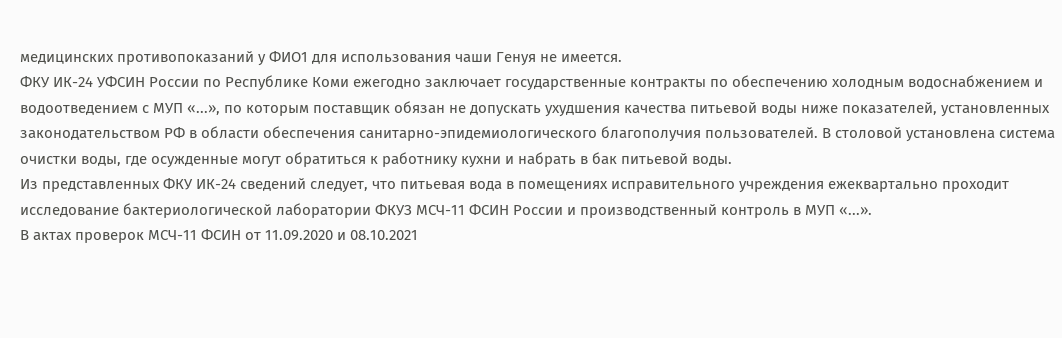медицинских противопоказаний у ФИО1 для использования чаши Генуя не имеется.
ФКУ ИК-24 УФСИН России по Республике Коми ежегодно заключает государственные контракты по обеспечению холодным водоснабжением и водоотведением с МУП «...», по которым поставщик обязан не допускать ухудшения качества питьевой воды ниже показателей, установленных законодательством РФ в области обеспечения санитарно-эпидемиологического благополучия пользователей. В столовой установлена система очистки воды, где осужденные могут обратиться к работнику кухни и набрать в бак питьевой воды.
Из представленных ФКУ ИК-24 сведений следует, что питьевая вода в помещениях исправительного учреждения ежеквартально проходит исследование бактериологической лаборатории ФКУЗ МСЧ-11 ФСИН России и производственный контроль в МУП «...».
В актах проверок МСЧ-11 ФСИН от 11.09.2020 и 08.10.2021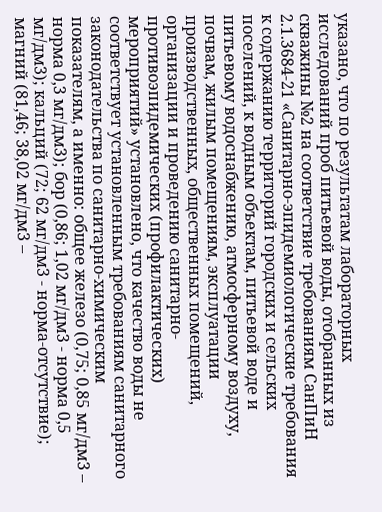указано, что по результатам лабораторных исследований проб питьевой воды, отобранных из скважины №2 на соответствие требованиям СанПиН 2.1.3684-21 «Санитарно-эпидемиологические требования к содержанию территорий городских и сельских поселений, к водным объектам, питьевой воде и питьевому водоснабжению, атмосферному воздуху, почвам, жилым помещениям, эксплуатации производственных, общественных помещений, организации и проведению санитарно-противоэпидемических (профилактических) мероприятий» установлено, что качество воды не соответствует установленным требованиям санитарного законодательства по санитарно-химическим показателям, а именно: общее железо (0,75; 0,85 мг/дм3 – норма 0,3 мг/дм3); бор (0,86; 1,02 мг/дм3 - норма 0,5 мг/дм3); кальций (72; 62 мг/дм3 - норма-отсутствие); магний (81,46; 38,02 мг/дм3 –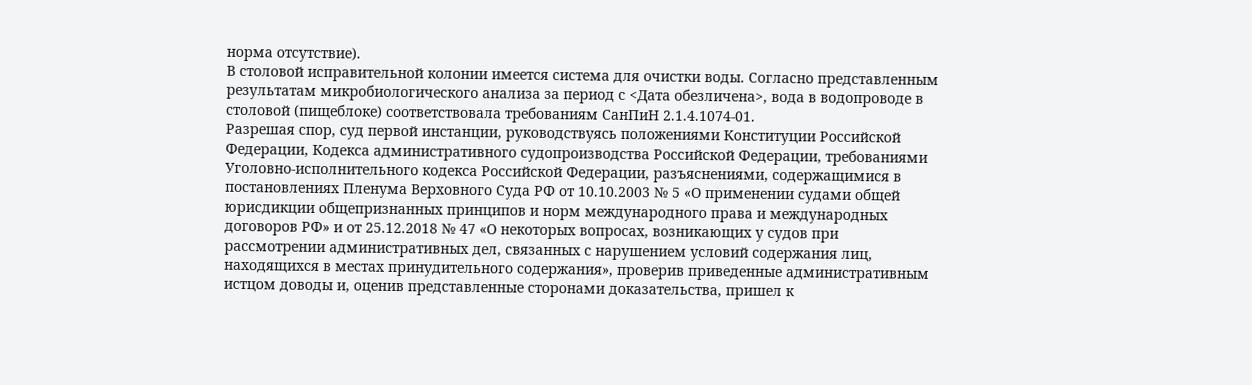норма отсутствие).
В столовой исправительной колонии имеется система для очистки воды. Согласно представленным результатам микробиологического анализа за период с <Дата обезличена>, вода в водопроводе в столовой (пищеблоке) соответствовала требованиям СанПиН 2.1.4.1074-01.
Разрешая спор, суд первой инстанции, руководствуясь положениями Конституции Российской Федерации, Кодекса административного судопроизводства Российской Федерации, требованиями Уголовно-исполнительного кодекса Российской Федерации, разъяснениями, содержащимися в постановлениях Пленума Верховного Суда РФ от 10.10.2003 № 5 «О применении судами общей юрисдикции общепризнанных принципов и норм международного права и международных договоров РФ» и от 25.12.2018 № 47 «О некоторых вопросах, возникающих у судов при рассмотрении административных дел, связанных с нарушением условий содержания лиц, находящихся в местах принудительного содержания», проверив приведенные административным истцом доводы и, оценив представленные сторонами доказательства, пришел к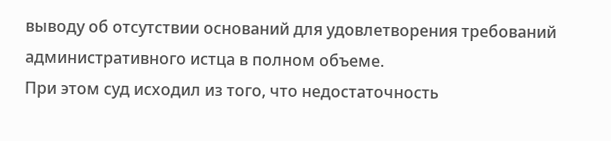выводу об отсутствии оснований для удовлетворения требований административного истца в полном объеме.
При этом суд исходил из того, что недостаточность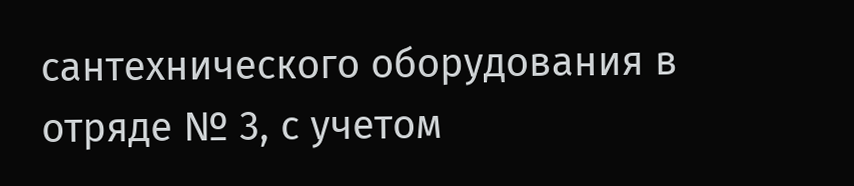сантехнического оборудования в отряде № 3, с учетом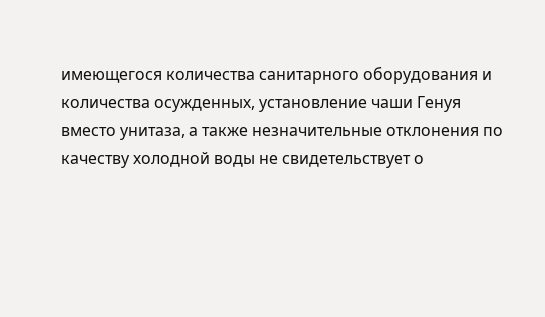имеющегося количества санитарного оборудования и количества осужденных, установление чаши Генуя вместо унитаза, а также незначительные отклонения по качеству холодной воды не свидетельствует о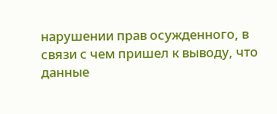нарушении прав осужденного, в связи с чем пришел к выводу, что данные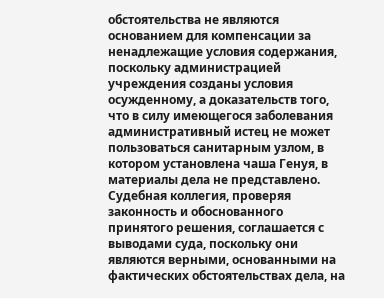обстоятельства не являются основанием для компенсации за ненадлежащие условия содержания, поскольку администрацией учреждения созданы условия осужденному, а доказательств того, что в силу имеющегося заболевания административный истец не может пользоваться санитарным узлом, в котором установлена чаша Генуя, в материалы дела не представлено.
Судебная коллегия, проверяя законность и обоснованного принятого решения, соглашается с выводами суда, поскольку они являются верными, основанными на фактических обстоятельствах дела, на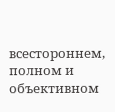всестороннем, полном и объективном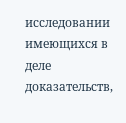исследовании имеющихся в деле доказательств,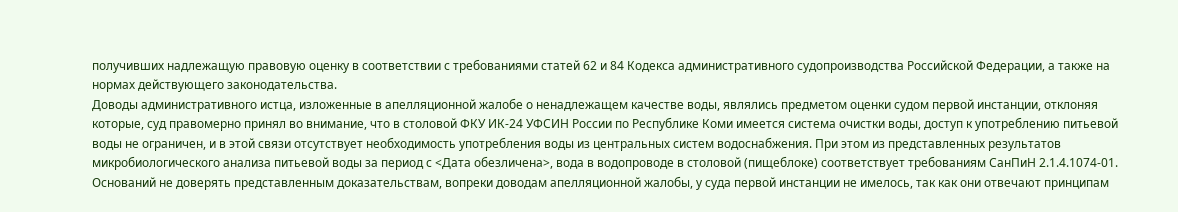получивших надлежащую правовую оценку в соответствии с требованиями статей 62 и 84 Кодекса административного судопроизводства Российской Федерации, а также на нормах действующего законодательства.
Доводы административного истца, изложенные в апелляционной жалобе о ненадлежащем качестве воды, являлись предметом оценки судом первой инстанции, отклоняя которые, суд правомерно принял во внимание, что в столовой ФКУ ИК-24 УФСИН России по Республике Коми имеется система очистки воды, доступ к употреблению питьевой воды не ограничен, и в этой связи отсутствует необходимость употребления воды из центральных систем водоснабжения. При этом из представленных результатов микробиологического анализа питьевой воды за период с <Дата обезличена>, вода в водопроводе в столовой (пищеблоке) соответствует требованиям СанПиН 2.1.4.1074-01.
Оснований не доверять представленным доказательствам, вопреки доводам апелляционной жалобы, у суда первой инстанции не имелось, так как они отвечают принципам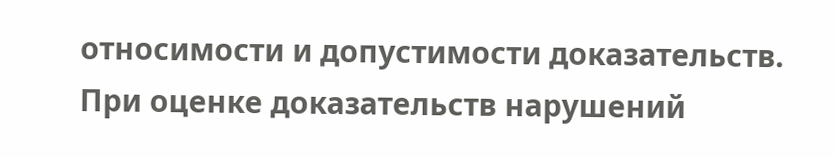относимости и допустимости доказательств. При оценке доказательств нарушений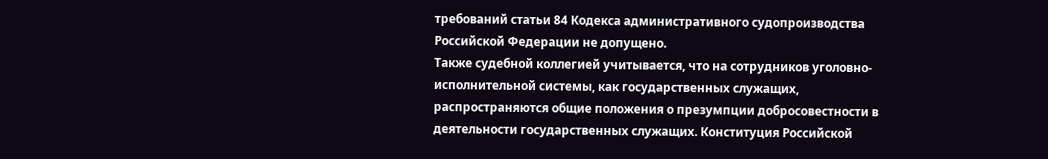требований статьи 84 Кодекса административного судопроизводства Российской Федерации не допущено.
Также судебной коллегией учитывается, что на сотрудников уголовно-исполнительной системы, как государственных служащих, распространяются общие положения о презумпции добросовестности в деятельности государственных служащих. Конституция Российской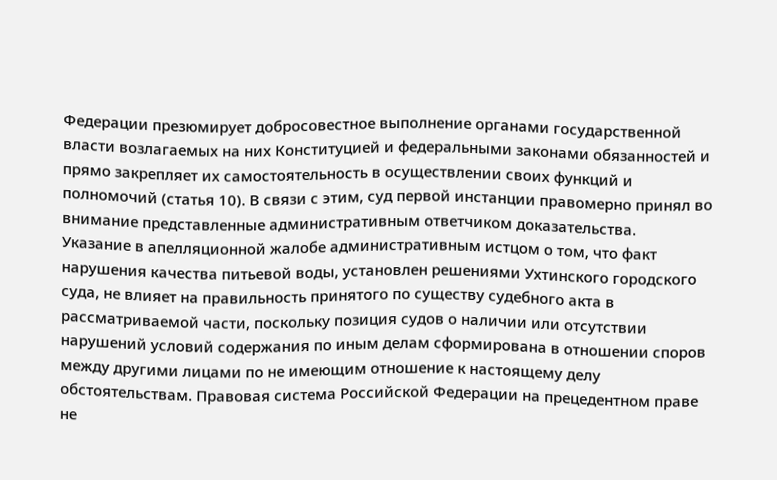Федерации презюмирует добросовестное выполнение органами государственной власти возлагаемых на них Конституцией и федеральными законами обязанностей и прямо закрепляет их самостоятельность в осуществлении своих функций и полномочий (статья 10). В связи с этим, суд первой инстанции правомерно принял во внимание представленные административным ответчиком доказательства.
Указание в апелляционной жалобе административным истцом о том, что факт нарушения качества питьевой воды, установлен решениями Ухтинского городского суда, не влияет на правильность принятого по существу судебного акта в рассматриваемой части, поскольку позиция судов о наличии или отсутствии нарушений условий содержания по иным делам сформирована в отношении споров между другими лицами по не имеющим отношение к настоящему делу обстоятельствам. Правовая система Российской Федерации на прецедентном праве не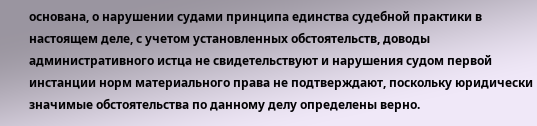основана, о нарушении судами принципа единства судебной практики в настоящем деле, с учетом установленных обстоятельств, доводы административного истца не свидетельствуют и нарушения судом первой инстанции норм материального права не подтверждают, поскольку юридически значимые обстоятельства по данному делу определены верно.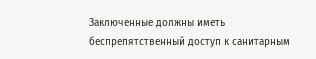Заключенные должны иметь беспрепятственный доступ к санитарным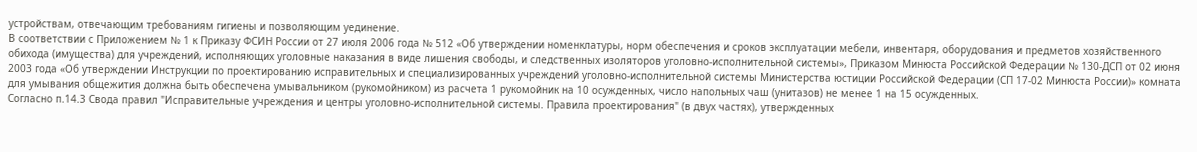устройствам, отвечающим требованиям гигиены и позволяющим уединение.
В соответствии с Приложением № 1 к Приказу ФСИН России от 27 июля 2006 года № 512 «Об утверждении номенклатуры, норм обеспечения и сроков эксплуатации мебели, инвентаря, оборудования и предметов хозяйственного обихода (имущества) для учреждений, исполняющих уголовные наказания в виде лишения свободы, и следственных изоляторов уголовно-исполнительной системы», Приказом Минюста Российской Федерации № 130-ДСП от 02 июня 2003 года «Об утверждении Инструкции по проектированию исправительных и специализированных учреждений уголовно-исполнительной системы Министерства юстиции Российской Федерации (СП 17-02 Минюста России)» комната для умывания общежития должна быть обеспечена умывальником (рукомойником) из расчета 1 рукомойник на 10 осужденных, число напольных чаш (унитазов) не менее 1 на 15 осужденных.
Согласно п.14.3 Свода правил "Исправительные учреждения и центры уголовно-исполнительной системы. Правила проектирования" (в двух частях), утвержденных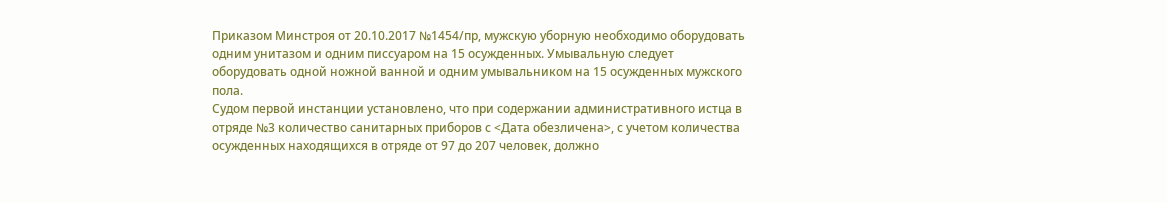Приказом Минстроя от 20.10.2017 №1454/пр, мужскую уборную необходимо оборудовать одним унитазом и одним писсуаром на 15 осужденных. Умывальную следует оборудовать одной ножной ванной и одним умывальником на 15 осужденных мужского пола.
Судом первой инстанции установлено, что при содержании административного истца в отряде №3 количество санитарных приборов с <Дата обезличена>, с учетом количества осужденных находящихся в отряде от 97 до 207 человек, должно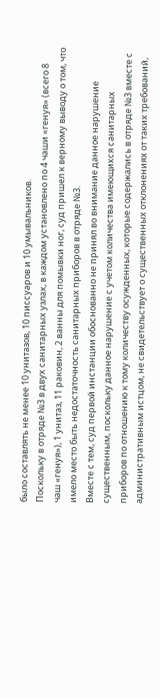было составлять не менее 10 унитазов, 10 писсуаров и 10 умывальников.
Поскольку в отряде №3 в двух санитарных узлах, в каждом установлено по 4 чаши «генуя» (всего 8 чаш «генуя»), 1 унитаз, 11 раковин, 2 ванны для помывки ног, суд пришел к верному выводу о том, что имело место быть недостаточность санитарных приборов в отряде №3.
Вместе с тем, суд первой инстанции обоснованно не принял во внимание данное нарушение существенным, поскольку данное нарушение с учетом количества имеющихся санитарных приборов по отношению к тому количеству осужденных, которые содержались в отряде №3 вместе с административным истцом, не свидетельствует о существенных отклонениях от таких требований,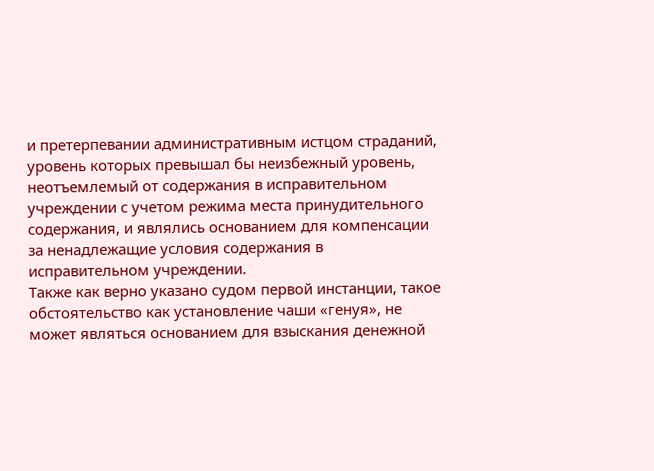и претерпевании административным истцом страданий, уровень которых превышал бы неизбежный уровень, неотъемлемый от содержания в исправительном учреждении с учетом режима места принудительного содержания, и являлись основанием для компенсации за ненадлежащие условия содержания в исправительном учреждении.
Также как верно указано судом первой инстанции, такое обстоятельство как установление чаши «генуя», не может являться основанием для взыскания денежной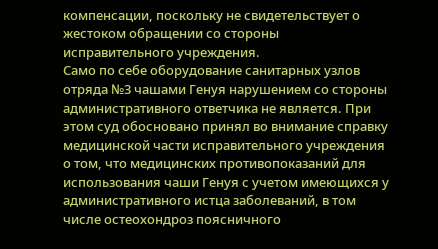компенсации, поскольку не свидетельствует о жестоком обращении со стороны исправительного учреждения.
Само по себе оборудование санитарных узлов отряда №3 чашами Генуя нарушением со стороны административного ответчика не является. При этом суд обосновано принял во внимание справку медицинской части исправительного учреждения о том, что медицинских противопоказаний для использования чаши Генуя с учетом имеющихся у административного истца заболеваний, в том числе остеохондроз поясничного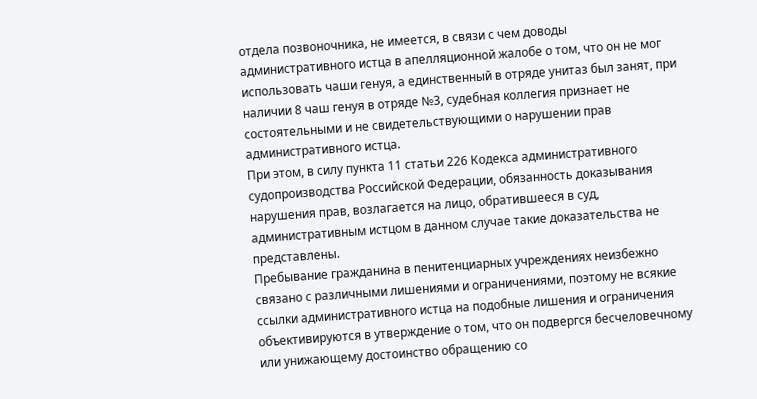отдела позвоночника, не имеется, в связи с чем доводы административного истца в апелляционной жалобе о том, что он не мог использовать чаши генуя, а единственный в отряде унитаз был занят, при наличии 8 чаш генуя в отряде №3, судебная коллегия признает не состоятельными и не свидетельствующими о нарушении прав административного истца.
При этом, в силу пункта 11 статьи 226 Кодекса административного судопроизводства Российской Федерации, обязанность доказывания нарушения прав, возлагается на лицо, обратившееся в суд, административным истцом в данном случае такие доказательства не представлены.
Пребывание гражданина в пенитенциарных учреждениях неизбежно связано с различными лишениями и ограничениями, поэтому не всякие ссылки административного истца на подобные лишения и ограничения объективируются в утверждение о том, что он подвергся бесчеловечному или унижающему достоинство обращению со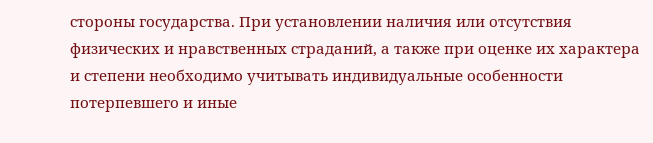стороны государства. При установлении наличия или отсутствия физических и нравственных страданий, а также при оценке их характера и степени необходимо учитывать индивидуальные особенности потерпевшего и иные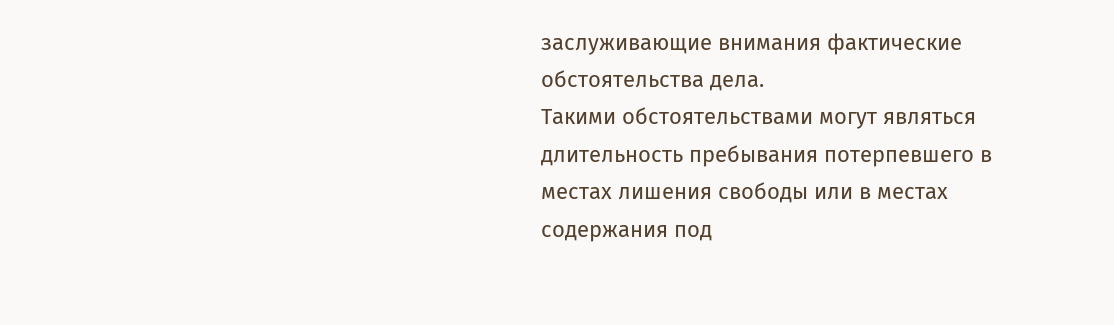заслуживающие внимания фактические обстоятельства дела.
Такими обстоятельствами могут являться длительность пребывания потерпевшего в местах лишения свободы или в местах содержания под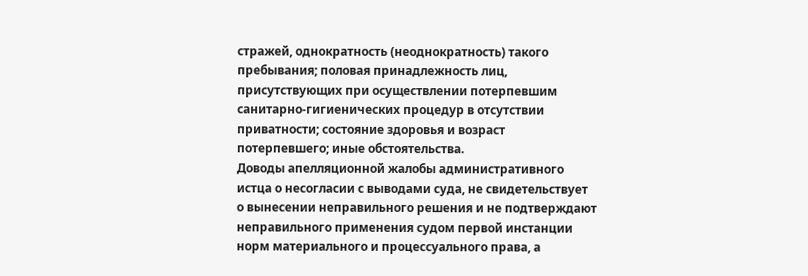стражей, однократность (неоднократность) такого пребывания; половая принадлежность лиц, присутствующих при осуществлении потерпевшим санитарно-гигиенических процедур в отсутствии приватности; состояние здоровья и возраст потерпевшего; иные обстоятельства.
Доводы апелляционной жалобы административного истца о несогласии с выводами суда, не свидетельствует о вынесении неправильного решения и не подтверждают неправильного применения судом первой инстанции норм материального и процессуального права, а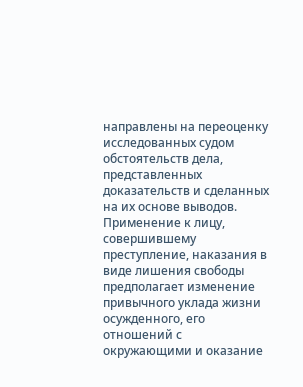направлены на переоценку исследованных судом обстоятельств дела, представленных доказательств и сделанных на их основе выводов.
Применение к лицу, совершившему преступление, наказания в виде лишения свободы предполагает изменение привычного уклада жизни осужденного, его отношений с окружающими и оказание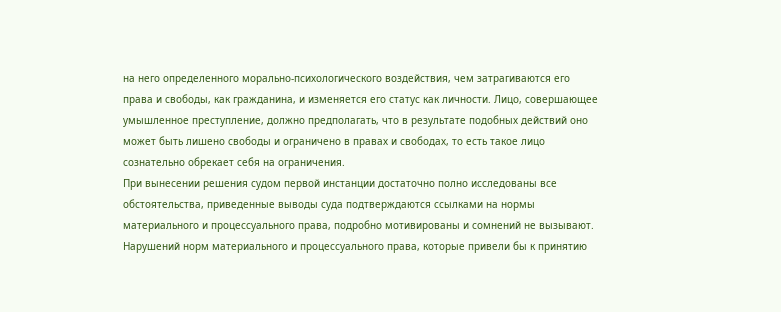на него определенного морально-психологического воздействия, чем затрагиваются его права и свободы, как гражданина, и изменяется его статус как личности. Лицо, совершающее умышленное преступление, должно предполагать, что в результате подобных действий оно может быть лишено свободы и ограничено в правах и свободах, то есть такое лицо сознательно обрекает себя на ограничения.
При вынесении решения судом первой инстанции достаточно полно исследованы все обстоятельства, приведенные выводы суда подтверждаются ссылками на нормы материального и процессуального права, подробно мотивированы и сомнений не вызывают.
Нарушений норм материального и процессуального права, которые привели бы к принятию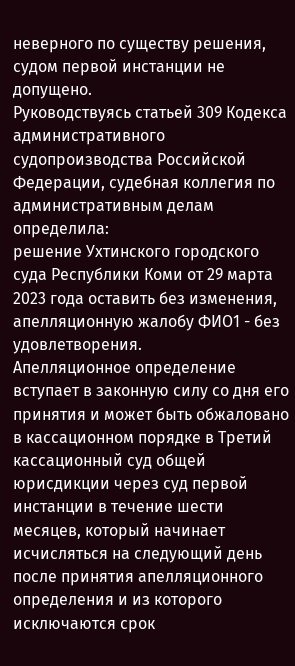неверного по существу решения, судом первой инстанции не допущено.
Руководствуясь статьей 309 Кодекса административного судопроизводства Российской Федерации, судебная коллегия по административным делам
определила:
решение Ухтинского городского суда Республики Коми от 29 марта 2023 года оставить без изменения, апелляционную жалобу ФИО1 - без удовлетворения.
Апелляционное определение вступает в законную силу со дня его принятия и может быть обжаловано в кассационном порядке в Третий кассационный суд общей юрисдикции через суд первой инстанции в течение шести месяцев, который начинает исчисляться на следующий день после принятия апелляционного определения и из которого исключаются срок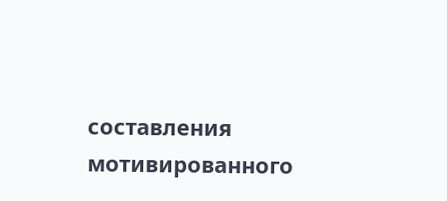составления мотивированного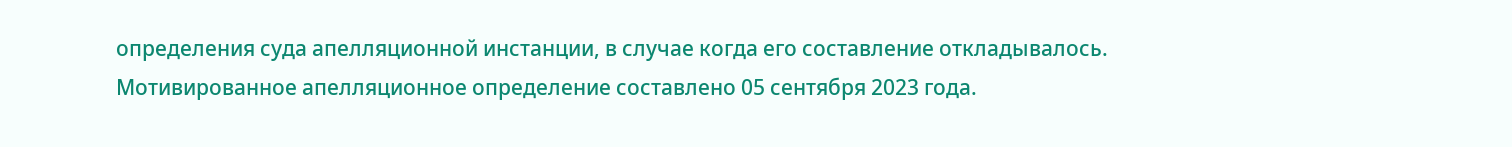определения суда апелляционной инстанции, в случае когда его составление откладывалось.
Мотивированное апелляционное определение составлено 05 сентября 2023 года.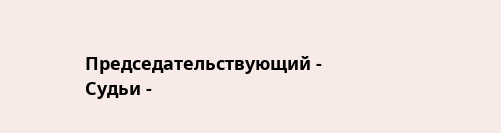Председательствующий -
Судьи -